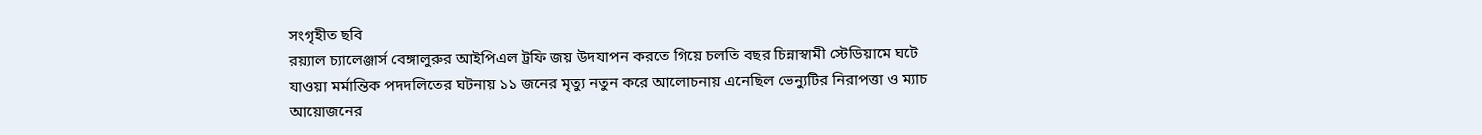সংগৃহীত ছবি
রয়্যাল চ্যালেঞ্জার্স বেঙ্গালুরুর আইপিএল ট্রফি জয় উদযাপন করতে গিয়ে চলতি বছর চিন্নাস্বামী স্টেডিয়ামে ঘটে যাওয়া মর্মান্তিক পদদলিতের ঘটনায় ১১ জনের মৃত্যু নতুন করে আলোচনায় এনেছিল ভেন্যুটির নিরাপত্তা ও ম্যাচ আয়োজনের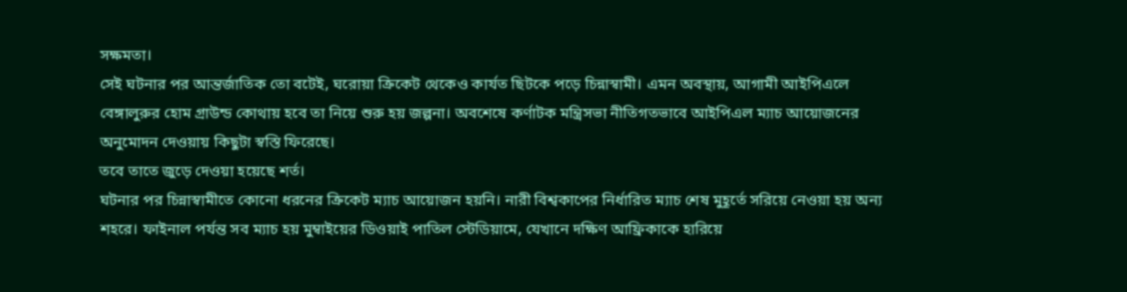সক্ষমতা।
সেই ঘটনার পর আন্তর্জাতিক তো বটেই, ঘরোয়া ক্রিকেট থেকেও কার্যত ছিটকে পড়ে চিন্নাস্বামী। এমন অবস্থায়, আগামী আইপিএলে বেঙ্গালুরুর হোম গ্রাউন্ড কোথায় হবে তা নিয়ে শুরু হয় জল্পনা। অবশেষে কর্ণাটক মন্ত্রিসভা নীতিগতভাবে আইপিএল ম্যাচ আয়োজনের অনুমোদন দেওয়ায় কিছুটা স্বস্তি ফিরেছে।
তবে তাতে জুড়ে দেওয়া হয়েছে শর্ত।
ঘটনার পর চিন্নাস্বামীতে কোনো ধরনের ক্রিকেট ম্যাচ আয়োজন হয়নি। নারী বিশ্বকাপের নির্ধারিত ম্যাচ শেষ মুহূর্তে সরিয়ে নেওয়া হয় অন্য শহরে। ফাইনাল পর্যন্ত সব ম্যাচ হয় মুম্বাইয়ের ডিওয়াই পাতিল স্টেডিয়ামে, যেখানে দক্ষিণ আফ্রিকাকে হারিয়ে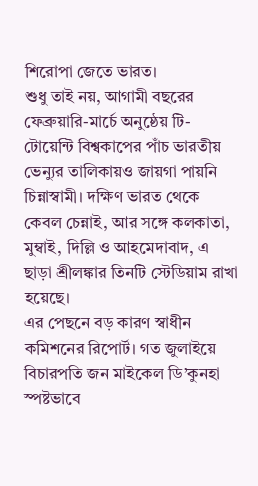শিরোপা জেতে ভারত।
শুধু তাই নয়, আগামী বছরের ফেব্রুয়ারি-মার্চে অনুষ্ঠেয় টি-টোয়েন্টি বিশ্বকাপের পাঁচ ভারতীয় ভেন্যুর তালিকায়ও জায়গা পায়নি চিন্নাস্বামী। দক্ষিণ ভারত থেকে কেবল চেন্নাই, আর সঙ্গে কলকাতা, মুম্বাই, দিল্লি ও আহমেদাবাদ, এ ছাড়া শ্রীলঙ্কার তিনটি স্টেডিয়াম রাখা হয়েছে।
এর পেছনে বড় কারণ স্বাধীন কমিশনের রিপোর্ট। গত জুলাইয়ে বিচারপতি জন মাইকেল ডি’কুনহা স্পষ্টভাবে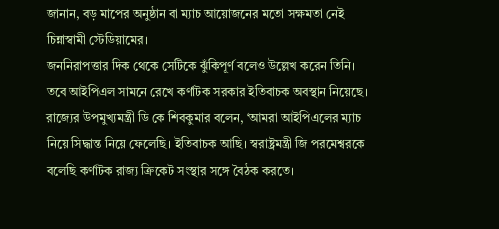জানান, বড় মাপের অনুষ্ঠান বা ম্যাচ আয়োজনের মতো সক্ষমতা নেই চিন্নাস্বামী স্টেডিয়ামের।
জননিরাপত্তার দিক থেকে সেটিকে ঝুঁকিপূর্ণ বলেও উল্লেখ করেন তিনি।
তবে আইপিএল সামনে রেখে কর্ণাটক সরকার ইতিবাচক অবস্থান নিয়েছে। রাজ্যের উপমুখ্যমন্ত্রী ডি কে শিবকুমার বলেন, ‘আমরা আইপিএলের ম্যাচ নিয়ে সিদ্ধান্ত নিয়ে ফেলেছি। ইতিবাচক আছি। স্বরাষ্ট্রমন্ত্রী জি পরমেশ্বরকে বলেছি কর্ণাটক রাজ্য ক্রিকেট সংস্থার সঙ্গে বৈঠক করতে।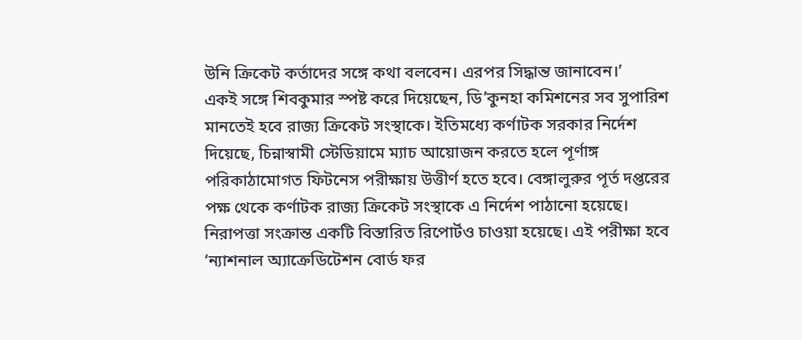উনি ক্রিকেট কর্তাদের সঙ্গে কথা বলবেন। এরপর সিদ্ধান্ত জানাবেন।’
একই সঙ্গে শিবকুমার স্পষ্ট করে দিয়েছেন, ডি’কুনহা কমিশনের সব সুপারিশ মানতেই হবে রাজ্য ক্রিকেট সংস্থাকে। ইতিমধ্যে কর্ণাটক সরকার নির্দেশ দিয়েছে, চিন্নাস্বামী স্টেডিয়ামে ম্যাচ আয়োজন করতে হলে পূর্ণাঙ্গ পরিকাঠামোগত ফিটনেস পরীক্ষায় উত্তীর্ণ হতে হবে। বেঙ্গালুরুর পূর্ত দপ্তরের পক্ষ থেকে কর্ণাটক রাজ্য ক্রিকেট সংস্থাকে এ নির্দেশ পাঠানো হয়েছে।
নিরাপত্তা সংক্রান্ত একটি বিস্তারিত রিপোর্টও চাওয়া হয়েছে। এই পরীক্ষা হবে ‘ন্যাশনাল অ্যাক্রেডিটেশন বোর্ড ফর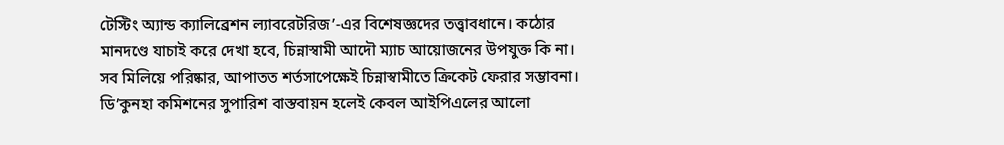টেস্টিং অ্যান্ড ক্যালিব্রেশন ল্যাবরেটরিজ’-এর বিশেষজ্ঞদের তত্ত্বাবধানে। কঠোর মানদণ্ডে যাচাই করে দেখা হবে, চিন্নাস্বামী আদৌ ম্যাচ আয়োজনের উপযুক্ত কি না।
সব মিলিয়ে পরিষ্কার, আপাতত শর্তসাপেক্ষেই চিন্নাস্বামীতে ক্রিকেট ফেরার সম্ভাবনা। ডি’কুনহা কমিশনের সুপারিশ বাস্তবায়ন হলেই কেবল আইপিএলের আলো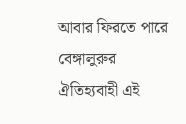আবার ফিরতে পারে বেঙ্গালুরুর ঐতিহ্যবাহী এই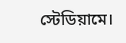স্টেডিয়ামে।